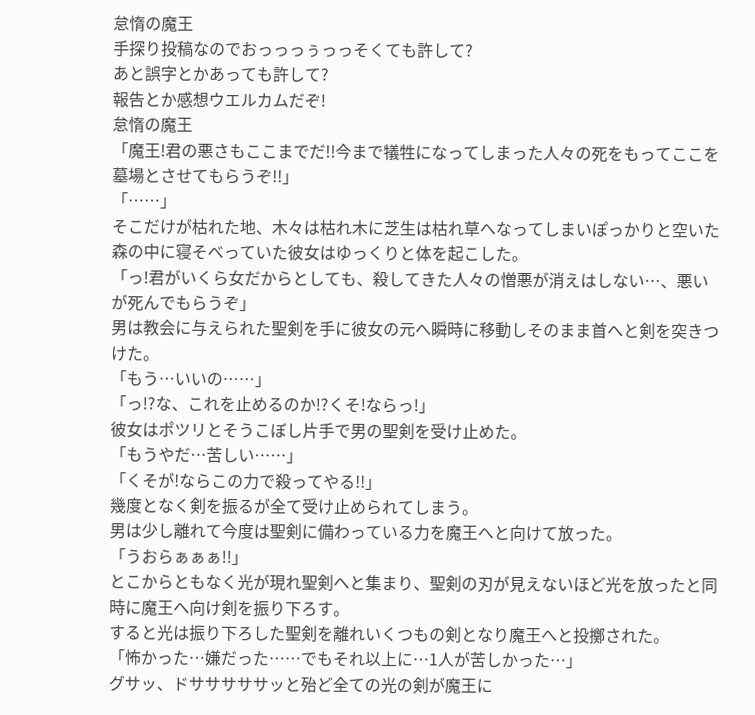怠惰の魔王
手探り投稿なのでおっっっぅっっそくても許して?
あと誤字とかあっても許して?
報告とか感想ウエルカムだぞ!
怠惰の魔王
「魔王!君の悪さもここまでだ!!今まで犠牲になってしまった人々の死をもってここを墓場とさせてもらうぞ!!」
「……」
そこだけが枯れた地、木々は枯れ木に芝生は枯れ草へなってしまいぽっかりと空いた森の中に寝そべっていた彼女はゆっくりと体を起こした。
「っ!君がいくら女だからとしても、殺してきた人々の憎悪が消えはしない…、悪いが死んでもらうぞ」
男は教会に与えられた聖剣を手に彼女の元へ瞬時に移動しそのまま首へと剣を突きつけた。
「もう…いいの……」
「っ!?な、これを止めるのか!?くそ!ならっ!」
彼女はポツリとそうこぼし片手で男の聖剣を受け止めた。
「もうやだ…苦しい……」
「くそが!ならこの力で殺ってやる!!」
幾度となく剣を振るが全て受け止められてしまう。
男は少し離れて今度は聖剣に備わっている力を魔王へと向けて放った。
「うおらぁぁぁ!!」
とこからともなく光が現れ聖剣へと集まり、聖剣の刃が見えないほど光を放ったと同時に魔王へ向け剣を振り下ろす。
すると光は振り下ろした聖剣を離れいくつもの剣となり魔王へと投擲された。
「怖かった…嫌だった……でもそれ以上に…1人が苦しかった…」
グサッ、ドサササササッと殆ど全ての光の剣が魔王に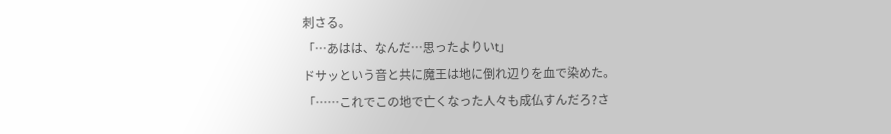刺さる。
「…あはは、なんだ…思ったよりいt」
ドサッという音と共に魔王は地に倒れ辺りを血で染めた。
「……これでこの地で亡くなった人々も成仏すんだろ?さ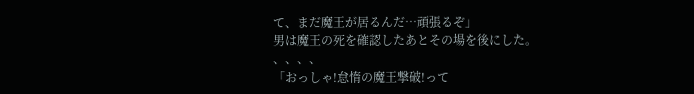て、まだ魔王が居るんだ…頑張るぞ」
男は魔王の死を確認したあとその場を後にした。
、、、、
「おっしゃ!怠惰の魔王撃破!って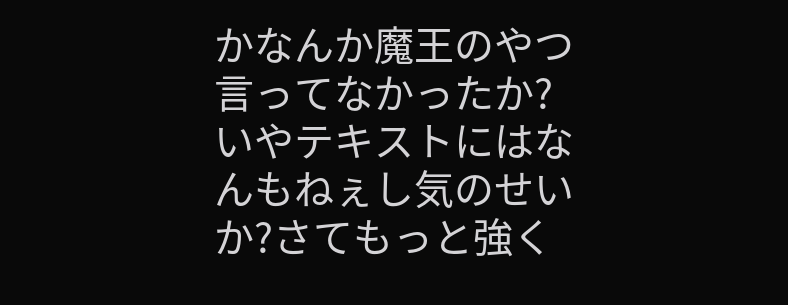かなんか魔王のやつ言ってなかったか?いやテキストにはなんもねぇし気のせいか?さてもっと強く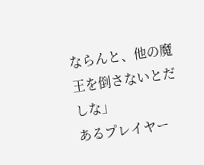ならんと、他の魔王を倒さないとだしな」
あるプレイヤー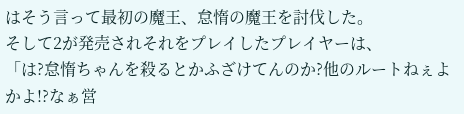はそう言って最初の魔王、怠惰の魔王を討伐した。
そして2が発売されそれをプレイしたプレイヤーは、
「は?怠惰ちゃんを殺るとかふざけてんのか?他のルートねぇよかよ!?なぁ営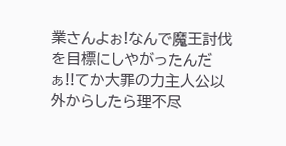業さんよぉ!なんで魔王討伐を目標にしやがったんだぁ!!てか大罪の力主人公以外からしたら理不尽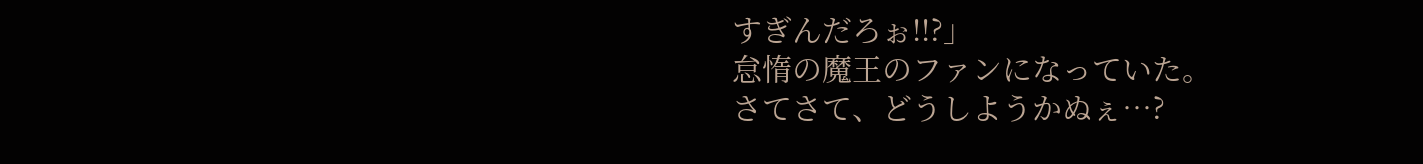すぎんだろぉ!!?」
怠惰の魔王のファンになっていた。
さてさて、どうしようかぬぇ…?